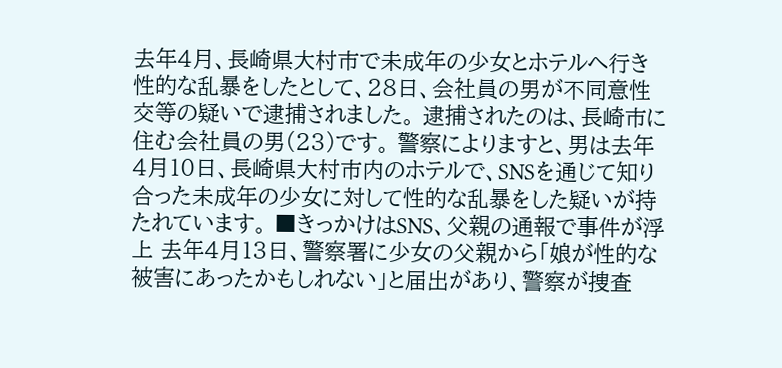去年4月、長崎県大村市で未成年の少女とホテルへ行き性的な乱暴をしたとして、28日、会社員の男が不同意性交等の疑いで逮捕されました。 逮捕されたのは、長崎市に住む会社員の男(23)です。 警察によりますと、男は去年4月10日、長崎県大村市内のホテルで、SNSを通じて知り合った未成年の少女に対して性的な乱暴をした疑いが持たれています。 ■きっかけはSNS、父親の通報で事件が浮上 去年4月13日、警察署に少女の父親から「娘が性的な被害にあったかもしれない」と届出があり、警察が捜査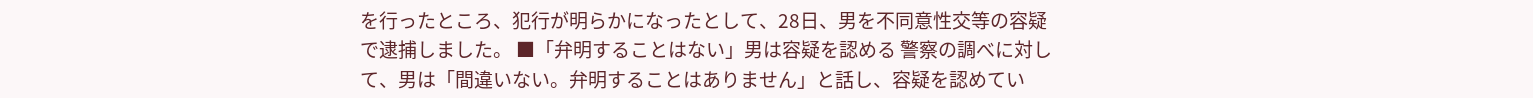を行ったところ、犯行が明らかになったとして、28日、男を不同意性交等の容疑で逮捕しました。 ■「弁明することはない」男は容疑を認める 警察の調べに対して、男は「間違いない。弁明することはありません」と話し、容疑を認めてい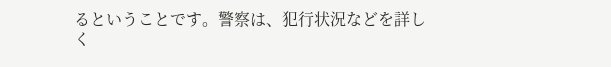るということです。警察は、犯行状況などを詳しく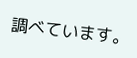調べています。